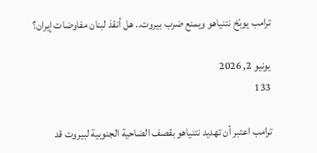ترامب يوبّخ نتنياهو ويمنع ضرب بيروت.. هل أنقذ لبنان مفاوضات إيران؟

يونيو 2, 2026
133

ترامب اعتبر أن تهديد نتنياهو بقصف الضاحية الجنوبية لبيروت قد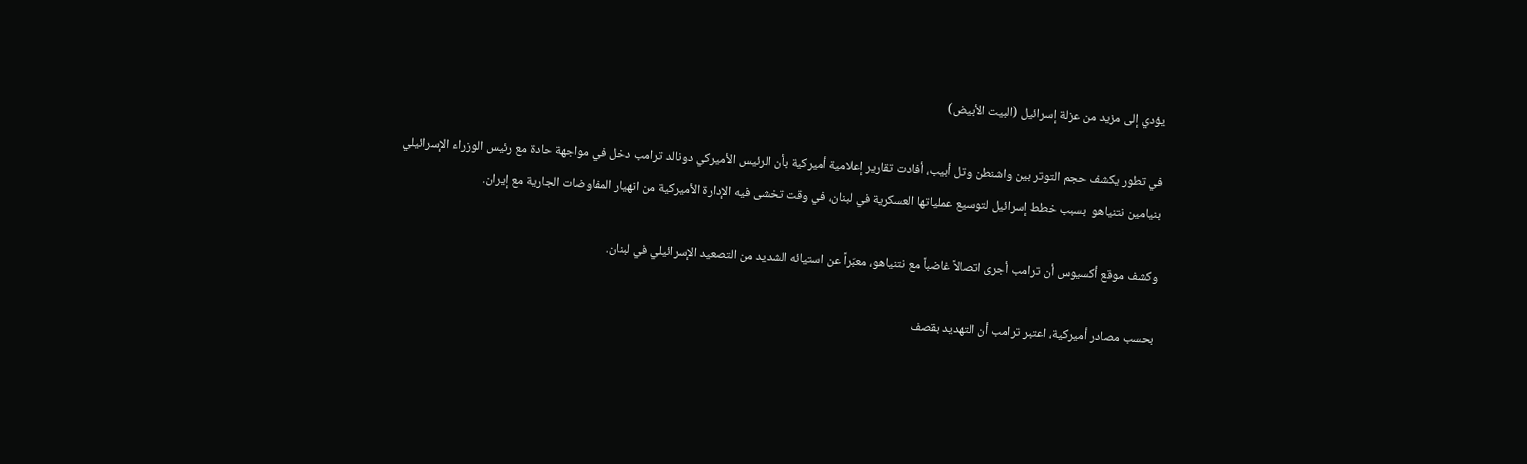يؤدي إلى مزيد من عزلة إسرائيل (البيت الأبيض)

في تطور يكشف حجم التوتر بين واشنطن وتل أبيب، أفادت تقارير إعلامية أميركية بأن الرئيس الأميركي دونالد ترامب دخل في مواجهة حادة مع رئيس الوزراء الإسرائيلي بنيامين نتنياهو  بسبب خطط إسرائيل لتوسيع عملياتها العسكرية في لبنان، في وقت تخشى فيه الإدارة الأميركية من انهيار المفاوضات الجارية مع إيران.

وكشف موقع أكسيوس أن ترامب أجرى اتصالاً غاضباً مع نتنياهو، معبّراً عن استيائه الشديد من التصعيد الإسرائيلي في لبنان.

بحسب مصادر أميركية، اعتبر ترامب أن التهديد بقصف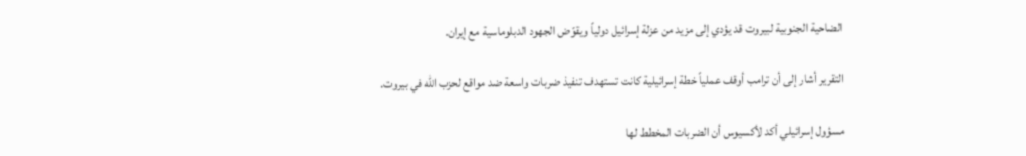الضاحية الجنوبية لبيروت قد يؤدي إلى مزيد من عزلة إسرائيل دولياً ويقوّض الجهود الدبلوماسية مع إيران.

التقرير أشار إلى أن ترامب أوقف عملياً خطة إسرائيلية كانت تستهدف تنفيذ ضربات واسعة ضد مواقع لحزب الله في بيروت.

مسؤول إسرائيلي أكد لأكسيوس أن الضربات المخطط لها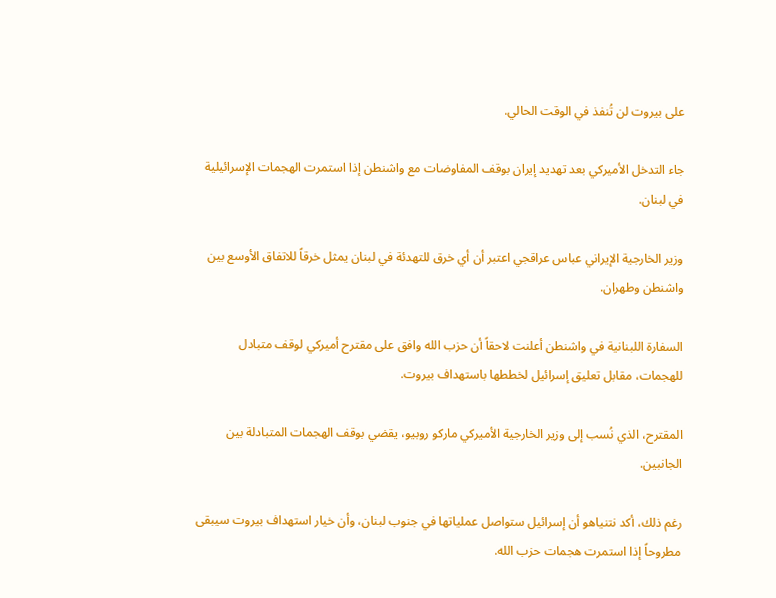على بيروت لن تُنفذ في الوقت الحالي.

جاء التدخل الأميركي بعد تهديد إيران بوقف المفاوضات مع واشنطن إذا استمرت الهجمات الإسرائيلية في لبنان.

وزير الخارجية الإيراني عباس عراقجي اعتبر أن أي خرق للتهدئة في لبنان يمثل خرقاً للاتفاق الأوسع بين واشنطن وطهران.

السفارة اللبنانية في واشنطن أعلنت لاحقاً أن حزب الله وافق على مقترح أميركي لوقف متبادل للهجمات، مقابل تعليق إسرائيل لخططها باستهداف بيروت.

المقترح، الذي نُسب إلى وزير الخارجية الأميركي ماركو روبيو، يقضي بوقف الهجمات المتبادلة بين الجانبين.

رغم ذلك، أكد نتنياهو أن إسرائيل ستواصل عملياتها في جنوب لبنان، وأن خيار استهداف بيروت سيبقى مطروحاً إذا استمرت هجمات حزب الله.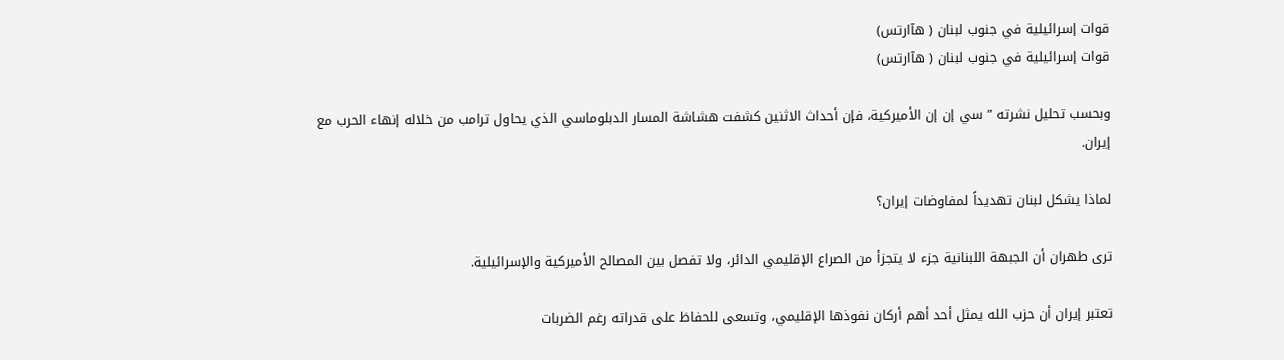قوات إسرائيلية في جنوب لبنان ( هآارتس)
قوات إسرائيلية في جنوب لبنان ( هآارتس)

وبحسب تحليل نشرته ” سي إن إن الأميركية، فإن أحداث الاثنين كشفت هشاشة المسار الدبلوماسي الذي يحاول ترامب من خلاله إنهاء الحرب مع إيران.

لماذا يشكل لبنان تهديداً لمفاوضات إيران؟

ترى طهران أن الجبهة اللبنانية جزء لا يتجزأ من الصراع الإقليمي الدائر، ولا تفصل بين المصالح الأميركية والإسرائيلية.

تعتبر إيران أن حزب الله يمثل أحد أهم أركان نفوذها الإقليمي، وتسعى للحفاظ على قدراته رغم الضربات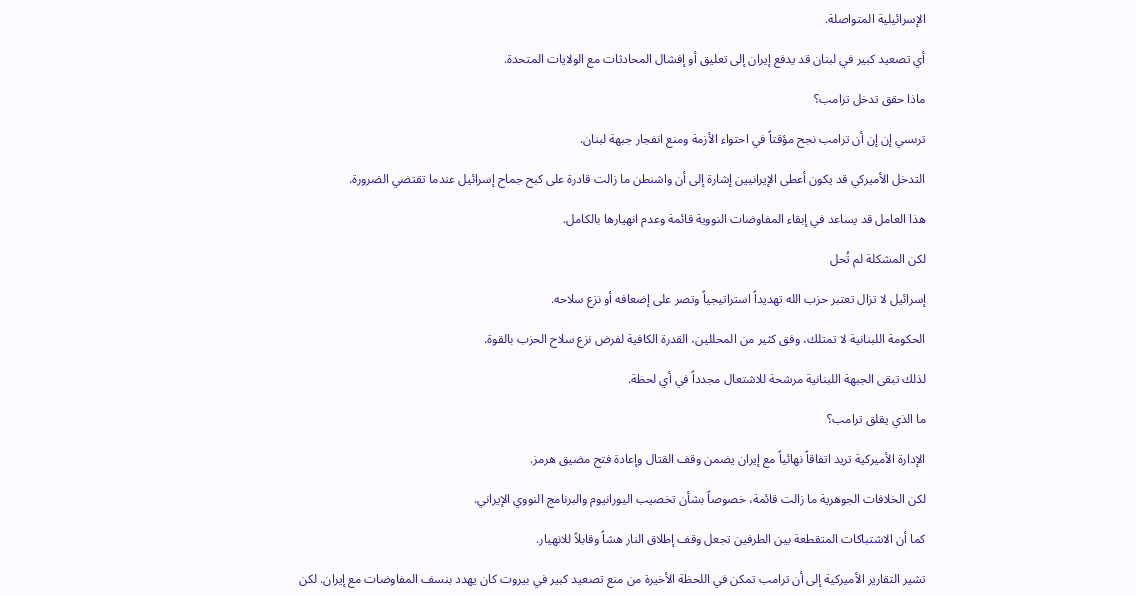الإسرائيلية المتواصلة.

أي تصعيد كبير في لبنان قد يدفع إيران إلى تعليق أو إفشال المحادثات مع الولايات المتحدة.

ماذا حقق تدخل ترامب؟

ترىسي إن إن أن ترامب نجح مؤقتاً في احتواء الأزمة ومنع انفجار جبهة لبنان.

التدخل الأميركي قد يكون أعطى الإيرانيين إشارة إلى أن واشنطن ما زالت قادرة على كبح جماح إسرائيل عندما تقتضي الضرورة.

هذا العامل قد يساعد في إبقاء المفاوضات النووية قائمة وعدم انهيارها بالكامل.

لكن المشكلة لم تُحل

إسرائيل لا تزال تعتبر حزب الله تهديداً استراتيجياً وتصر على إضعافه أو نزع سلاحه.

الحكومة اللبنانية لا تمتلك، وفق كثير من المحللين، القدرة الكافية لفرض نزع سلاح الحزب بالقوة.

لذلك تبقى الجبهة اللبنانية مرشحة للاشتعال مجدداً في أي لحظة.

ما الذي يقلق ترامب؟

الإدارة الأميركية تريد اتفاقاً نهائياً مع إيران يضمن وقف القتال وإعادة فتح مضيق هرمز.

لكن الخلافات الجوهرية ما زالت قائمة، خصوصاً بشأن تخصيب اليورانيوم والبرنامج النووي الإيراني.

كما أن الاشتباكات المتقطعة بين الطرفين تجعل وقف إطلاق النار هشاً وقابلاً للانهيار.

تشير التقارير الأميركية إلى أن ترامب تمكن في اللحظة الأخيرة من منع تصعيد كبير في بيروت كان يهدد بنسف المفاوضات مع إيران. لكن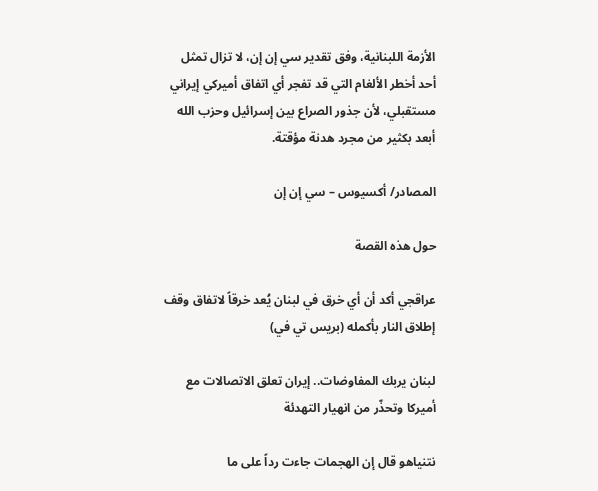الأزمة اللبنانية، وفق تقدير سي إن إن، لا تزال تمثل أحد أخطر الألغام التي قد تفجر أي اتفاق أميركي إيراني مستقبلي، لأن جذور الصراع بين إسرائيل وحزب الله أبعد بكثير من مجرد هدنة مؤقتة.

المصادر/ أكسيوس – سي إن إن

حول هذه القصة

عراقجي أكد أن أي خرق في لبنان يُعد خرقاً لاتفاق وقف إطلاق النار بأكمله (بريس تي في)

لبنان يربك المفاوضات.. إيران تعلق الاتصالات مع أميركا وتحذّر من انهيار التهدئة

نتنياهو قال إن الهجمات جاءت رداً على ما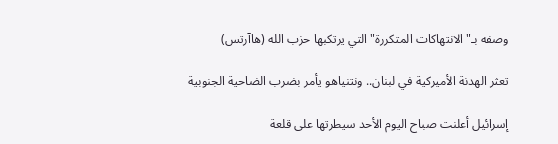وصفه بـ"الانتهاكات المتكررة" التي يرتكبها حزب الله (هاآرتس)

تعثر الهدنة الأميركية في لبنان.. ونتنياهو يأمر بضرب الضاحية الجنوبية

إسرائيل أعلنت صباح اليوم الأحد سيطرتها على قلعة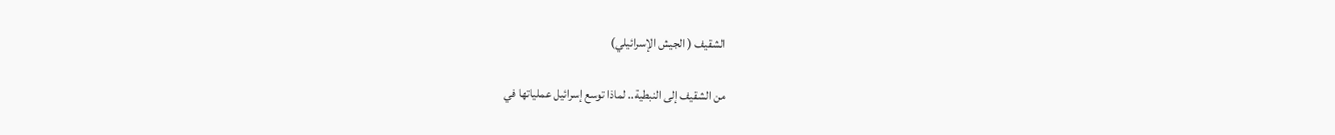الشقيف ( الجيش الإسرائيلي)

من الشقيف إلى النبطية.. لماذا توسع إسرائيل عملياتها في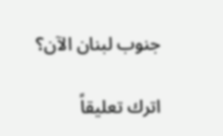جنوب لبنان الآن؟

اترك تعليقاً